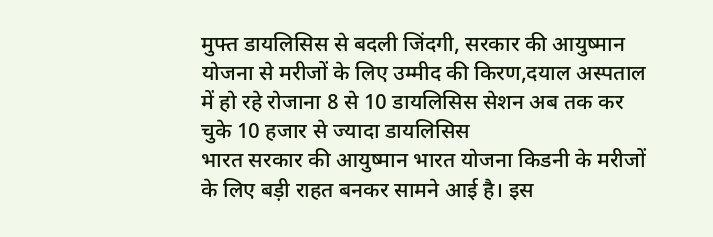मुफ्त डायलिसिस से बदली जिंदगी, सरकार की आयुष्मान योजना से मरीजों के लिए उम्मीद की किरण,दयाल अस्पताल में हो रहे रोजाना 8 से 10 डायलिसिस सेशन अब तक कर चुके 10 हजार से ज्यादा डायलिसिस
भारत सरकार की आयुष्मान भारत योजना किडनी के मरीजों के लिए बड़ी राहत बनकर सामने आई है। इस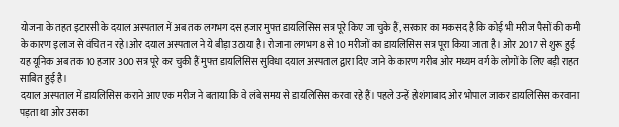योजना के तहत इटारसी के दयाल अस्पताल में अब तक लगभग दस हजार मुफ्त डायलिसिस सत्र पूरे किए जा चुके हैं, सरकार का मकसद है कि कोई भी मरीज पैसों की कमी के कारण इलाज से वंचित न रहे।ओर दयाल अस्पताल ने ये बीड़ा उठाया है। रोजाना लगभग 8 से 10 मरीजों का डायलिसिस सत्र पूरा किया जाता है। ओर 2017 से शुरू हुई यह यूनिक अब तक 10 हजार 300 सत्र पूरे कर चुकी हैं मुफ्त डायलिसिस सुविधा दयाल अस्पताल द्वारा दिए जाने के कारण गरीब ओर मध्यम वर्ग के लोगों के लिए बड़ी राहत साबित हुई है।
दयाल अस्पताल में डायलिसिस कराने आए एक मरीज ने बताया कि वे लंबे समय से डायलिसिस करवा रहे हैं। पहले उन्हें होशंगाबाद ओर भोपाल जाकर डायलिसिस करवाना पड़ता था ओर उसका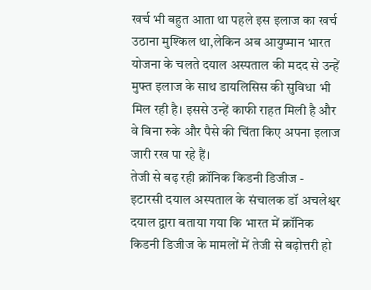खर्च भी बहुत आता था पहले इस इलाज का खर्च उठाना मुश्किल था,लेकिन अब आयुष्मान भारत योजना के चलते दयाल अस्पताल की मदद से उन्हें मुफ्त इलाज के साथ डायलिसिस की सुविधा भी मिल रही है। इससे उन्हें काफी राहत मिली है और वे बिना रुके और पैसे की चिंता किए अपना इलाज जारी रख पा रहे हैं।
तेजी से बढ़ रही क्रॉनिक किडनी डिजीज -
इटारसी दयाल अस्पताल के संचालक डॉ अचलेश्वर दयाल द्वारा बताया गया कि भारत में क्रॉनिक किडनी डिजीज के मामलों में तेजी से बढ़ोत्तरी हो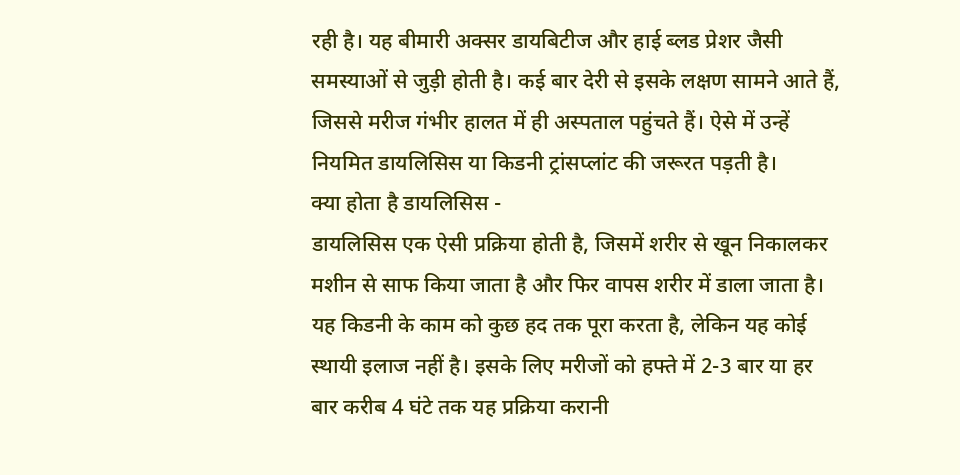रही है। यह बीमारी अक्सर डायबिटीज और हाई ब्लड प्रेशर जैसी समस्याओं से जुड़ी होती है। कई बार देरी से इसके लक्षण सामने आते हैं, जिससे मरीज गंभीर हालत में ही अस्पताल पहुंचते हैं। ऐसे में उन्हें नियमित डायलिसिस या किडनी ट्रांसप्लांट की जरूरत पड़ती है।
क्या होता है डायलिसिस -
डायलिसिस एक ऐसी प्रक्रिया होती है, जिसमें शरीर से खून निकालकर मशीन से साफ किया जाता है और फिर वापस शरीर में डाला जाता है। यह किडनी के काम को कुछ हद तक पूरा करता है, लेकिन यह कोई स्थायी इलाज नहीं है। इसके लिए मरीजों को हफ्ते में 2-3 बार या हर बार करीब 4 घंटे तक यह प्रक्रिया करानी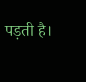पड़ती है।